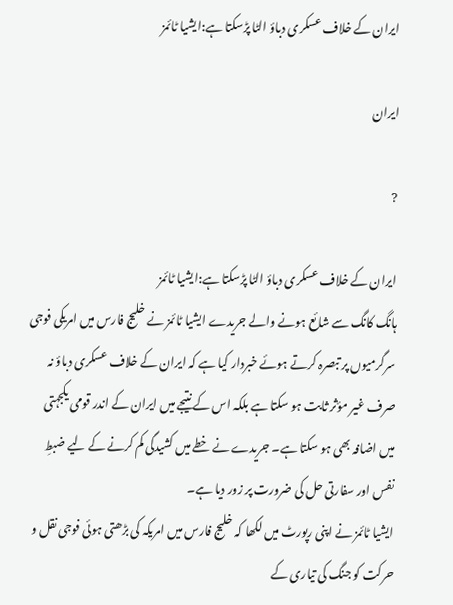ایران کے خلاف عسکری دباؤ الٹا پڑسکتا ہے:ایشیا ٹائمز

ایران

?

ایران کے خلاف عسکری دباؤ الٹا پڑسکتا ہے:ایشیا ٹائمز
ہانگ کانگ سے شائع ہونے والے جریدے ایشیا ٹائمز نے خلیج فارس میں امریکی فوجی سرگرمیوں پر تبصرہ کرتے ہوئے خبردار کیا ہے کہ ایران کے خلاف عسکری دباؤ نہ صرف غیر مؤثر ثابت ہو سکتا ہے بلکہ اس کے نتیجے میں ایران کے اندر قومی یکجہتی میں اضافہ بھی ہو سکتا ہے۔ جریدے نے خطے میں کشیدگی کم کرنے کے لیے ضبطِ نفس اور سفارتی حل کی ضرورت پر زور دیا ہے۔
ایشیا ٹائمز نے اپنی رپورٹ میں لکھا کہ خلیج فارس میں امریکہ کی بڑھتی ہوئی فوجی نقل و حرکت کو جنگ کی تیاری کے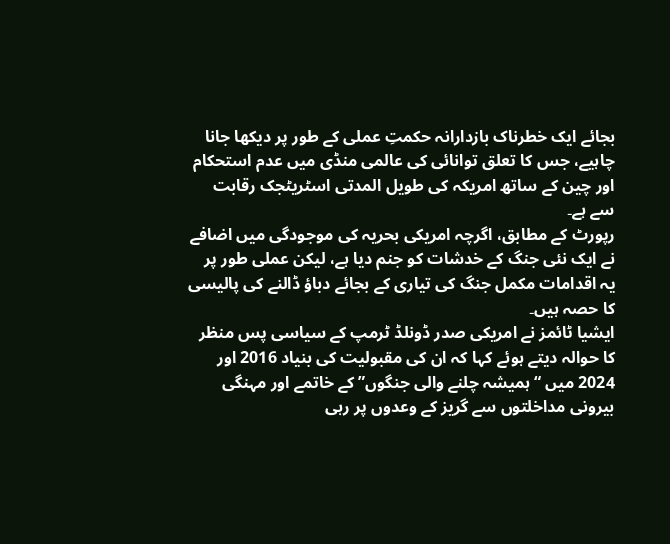بجائے ایک خطرناک بازدارانہ حکمتِ عملی کے طور پر دیکھا جانا چاہیے، جس کا تعلق توانائی کی عالمی منڈی میں عدم استحکام اور چین کے ساتھ امریکہ کی طویل المدتی اسٹریٹجک رقابت سے ہے۔
رپورٹ کے مطابق، اگرچہ امریکی بحریہ کی موجودگی میں اضافے نے ایک نئی جنگ کے خدشات کو جنم دیا ہے، لیکن عملی طور پر یہ اقدامات مکمل جنگ کی تیاری کے بجائے دباؤ ڈالنے کی پالیسی کا حصہ ہیں۔
ایشیا ٹائمز نے امریکی صدر ڈونلڈ ٹرمپ کے سیاسی پس منظر کا حوالہ دیتے ہوئے کہا کہ ان کی مقبولیت کی بنیاد 2016 اور 2024 میں “ہمیشہ چلنے والی جنگوں” کے خاتمے اور مہنگی بیرونی مداخلتوں سے گریز کے وعدوں پر رہی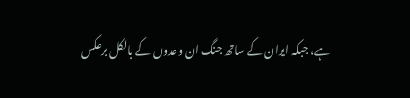ہے، جبکہ ایران کے ساتھ جنگ ان وعدوں کے بالکل برعکس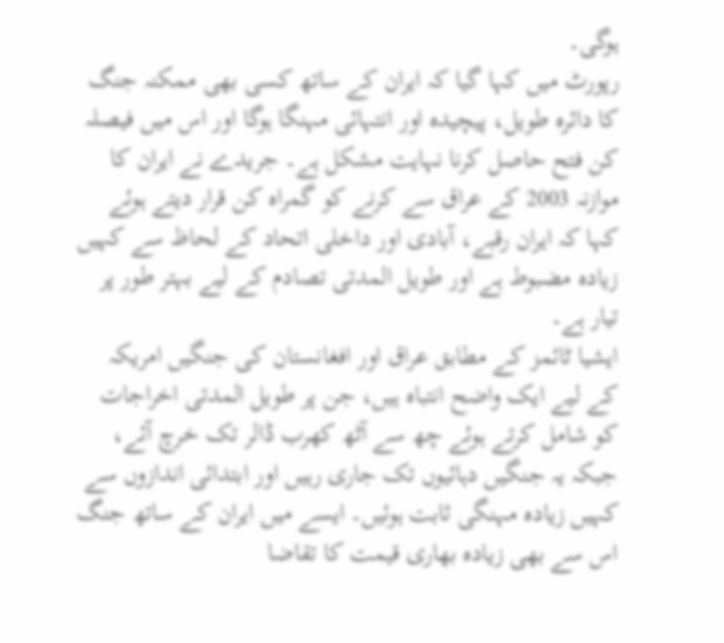ہوگی۔
رپورٹ میں کہا گیا کہ ایران کے ساتھ کسی بھی ممکنہ جنگ کا دائرہ طویل، پیچیدہ اور انتہائی مہنگا ہوگا اور اس میں فیصلہ کن فتح حاصل کرنا نہایت مشکل ہے۔ جریدے نے ایران کا موازنہ 2003 کے عراق سے کرنے کو گمراہ کن قرار دیتے ہوئے کہا کہ ایران رقبے، آبادی اور داخلی اتحاد کے لحاظ سے کہیں زیادہ مضبوط ہے اور طویل المدتی تصادم کے لیے بہتر طور پر تیار ہے۔
ایشیا ٹائمز کے مطابق عراق اور افغانستان کی جنگیں امریکہ کے لیے ایک واضح انتباہ ہیں، جن پر طویل المدتی اخراجات کو شامل کرتے ہوئے چھ سے آٹھ کھرب ڈالر تک خرچ آئے، جبکہ یہ جنگیں دہائیوں تک جاری رہیں اور ابتدائی اندازوں سے کہیں زیادہ مہنگی ثابت ہوئیں۔ ایسے میں ایران کے ساتھ جنگ اس سے بھی زیادہ بھاری قیمت کا تقاضا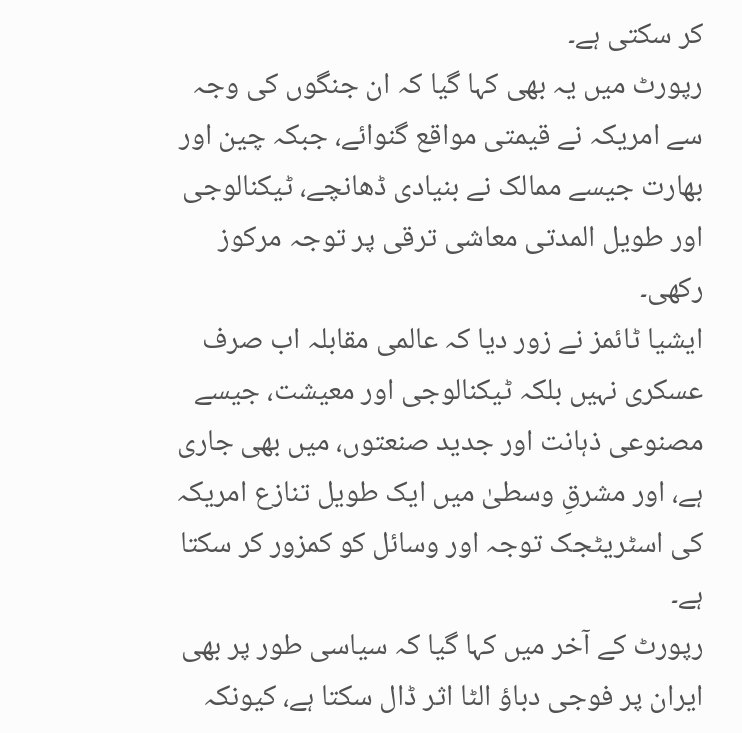کر سکتی ہے۔
رپورٹ میں یہ بھی کہا گیا کہ ان جنگوں کی وجہ سے امریکہ نے قیمتی مواقع گنوائے، جبکہ چین اور بھارت جیسے ممالک نے بنیادی ڈھانچے، ٹیکنالوجی اور طویل المدتی معاشی ترقی پر توجہ مرکوز رکھی۔
ایشیا ٹائمز نے زور دیا کہ عالمی مقابلہ اب صرف عسکری نہیں بلکہ ٹیکنالوجی اور معیشت، جیسے مصنوعی ذہانت اور جدید صنعتوں، میں بھی جاری ہے، اور مشرقِ وسطیٰ میں ایک طویل تنازع امریکہ کی اسٹریٹجک توجہ اور وسائل کو کمزور کر سکتا ہے۔
رپورٹ کے آخر میں کہا گیا کہ سیاسی طور پر بھی ایران پر فوجی دباؤ الٹا اثر ڈال سکتا ہے، کیونکہ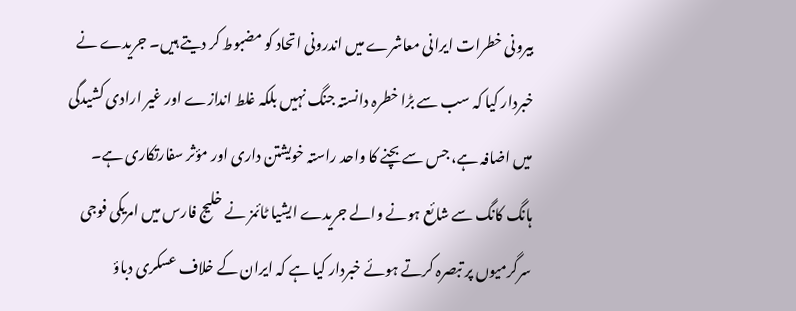بیرونی خطرات ایرانی معاشرے میں اندرونی اتحاد کو مضبوط کر دیتے ہیں۔ جریدے نے خبردار کیا کہ سب سے بڑا خطرہ دانستہ جنگ نہیں بلکہ غلط اندازے اور غیر ارادی کشیدگی میں اضافہ ہے، جس سے بچنے کا واحد راستہ خویشتن داری اور مؤثر سفارتکاری ہے۔
ہانگ کانگ سے شائع ہونے والے جریدے ایشیا ٹائمز نے خلیج فارس میں امریکی فوجی سرگرمیوں پر تبصرہ کرتے ہوئے خبردار کیا ہے کہ ایران کے خلاف عسکری دباؤ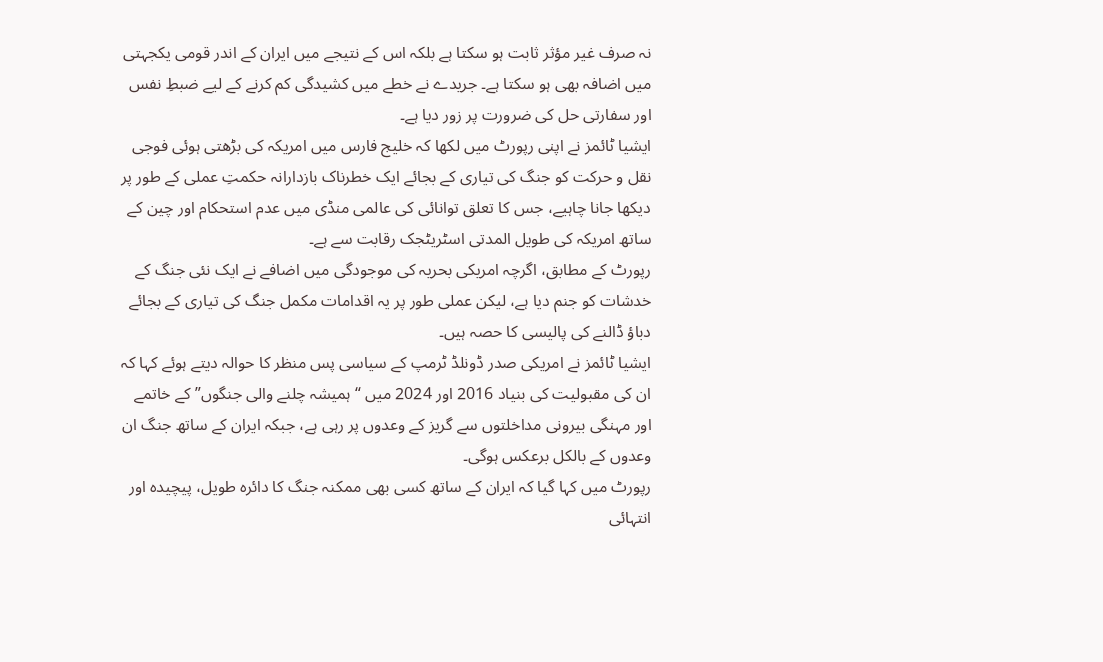نہ صرف غیر مؤثر ثابت ہو سکتا ہے بلکہ اس کے نتیجے میں ایران کے اندر قومی یکجہتی میں اضافہ بھی ہو سکتا ہے۔ جریدے نے خطے میں کشیدگی کم کرنے کے لیے ضبطِ نفس اور سفارتی حل کی ضرورت پر زور دیا ہے۔
ایشیا ٹائمز نے اپنی رپورٹ میں لکھا کہ خلیج فارس میں امریکہ کی بڑھتی ہوئی فوجی نقل و حرکت کو جنگ کی تیاری کے بجائے ایک خطرناک بازدارانہ حکمتِ عملی کے طور پر دیکھا جانا چاہیے، جس کا تعلق توانائی کی عالمی منڈی میں عدم استحکام اور چین کے ساتھ امریکہ کی طویل المدتی اسٹریٹجک رقابت سے ہے۔
رپورٹ کے مطابق، اگرچہ امریکی بحریہ کی موجودگی میں اضافے نے ایک نئی جنگ کے خدشات کو جنم دیا ہے، لیکن عملی طور پر یہ اقدامات مکمل جنگ کی تیاری کے بجائے دباؤ ڈالنے کی پالیسی کا حصہ ہیں۔
ایشیا ٹائمز نے امریکی صدر ڈونلڈ ٹرمپ کے سیاسی پس منظر کا حوالہ دیتے ہوئے کہا کہ ان کی مقبولیت کی بنیاد 2016 اور 2024 میں “ہمیشہ چلنے والی جنگوں” کے خاتمے اور مہنگی بیرونی مداخلتوں سے گریز کے وعدوں پر رہی ہے، جبکہ ایران کے ساتھ جنگ ان وعدوں کے بالکل برعکس ہوگی۔
رپورٹ میں کہا گیا کہ ایران کے ساتھ کسی بھی ممکنہ جنگ کا دائرہ طویل، پیچیدہ اور انتہائی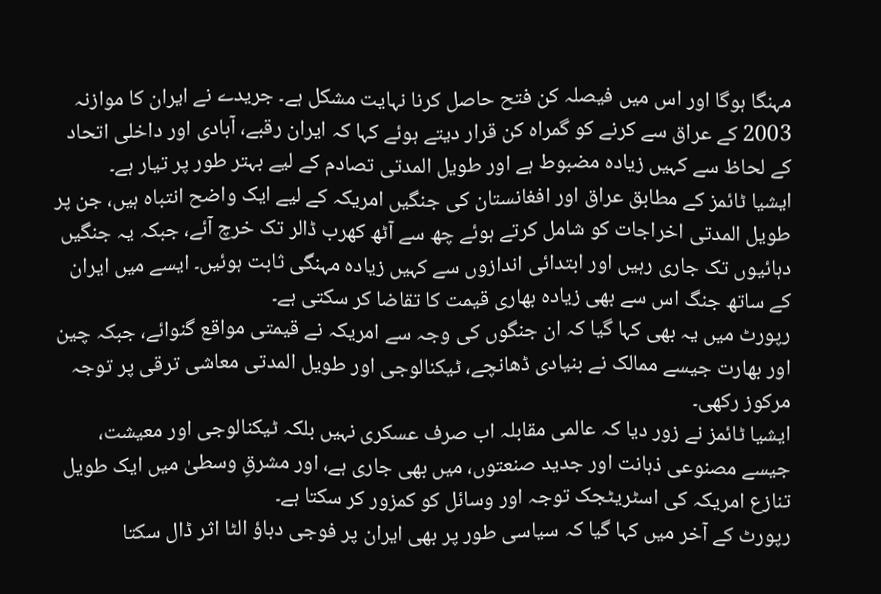مہنگا ہوگا اور اس میں فیصلہ کن فتح حاصل کرنا نہایت مشکل ہے۔ جریدے نے ایران کا موازنہ 2003 کے عراق سے کرنے کو گمراہ کن قرار دیتے ہوئے کہا کہ ایران رقبے، آبادی اور داخلی اتحاد کے لحاظ سے کہیں زیادہ مضبوط ہے اور طویل المدتی تصادم کے لیے بہتر طور پر تیار ہے۔
ایشیا ٹائمز کے مطابق عراق اور افغانستان کی جنگیں امریکہ کے لیے ایک واضح انتباہ ہیں، جن پر طویل المدتی اخراجات کو شامل کرتے ہوئے چھ سے آٹھ کھرب ڈالر تک خرچ آئے، جبکہ یہ جنگیں دہائیوں تک جاری رہیں اور ابتدائی اندازوں سے کہیں زیادہ مہنگی ثابت ہوئیں۔ ایسے میں ایران کے ساتھ جنگ اس سے بھی زیادہ بھاری قیمت کا تقاضا کر سکتی ہے۔
رپورٹ میں یہ بھی کہا گیا کہ ان جنگوں کی وجہ سے امریکہ نے قیمتی مواقع گنوائے، جبکہ چین اور بھارت جیسے ممالک نے بنیادی ڈھانچے، ٹیکنالوجی اور طویل المدتی معاشی ترقی پر توجہ مرکوز رکھی۔
ایشیا ٹائمز نے زور دیا کہ عالمی مقابلہ اب صرف عسکری نہیں بلکہ ٹیکنالوجی اور معیشت، جیسے مصنوعی ذہانت اور جدید صنعتوں، میں بھی جاری ہے، اور مشرقِ وسطیٰ میں ایک طویل تنازع امریکہ کی اسٹریٹجک توجہ اور وسائل کو کمزور کر سکتا ہے۔
رپورٹ کے آخر میں کہا گیا کہ سیاسی طور پر بھی ایران پر فوجی دباؤ الٹا اثر ڈال سکتا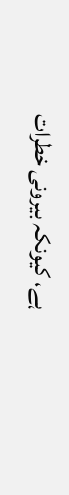ہے، کیونکہ بیرونی خطرات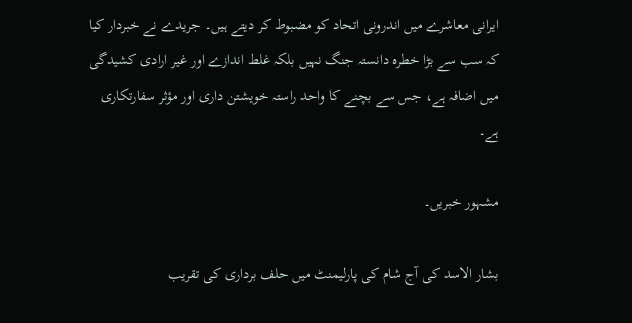ایرانی معاشرے میں اندرونی اتحاد کو مضبوط کر دیتے ہیں۔ جریدے نے خبردار کیا کہ سب سے بڑا خطرہ دانستہ جنگ نہیں بلکہ غلط اندازے اور غیر ارادی کشیدگی میں اضافہ ہے، جس سے بچنے کا واحد راستہ خویشتن داری اور مؤثر سفارتکاری ہے۔

مشہور خبریں۔

بشار الاسد کی آج شام کی پارلیمنٹ میں حلف برداری کی تقریب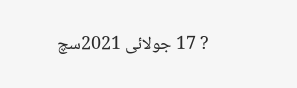? 17 جولائی 2021سچ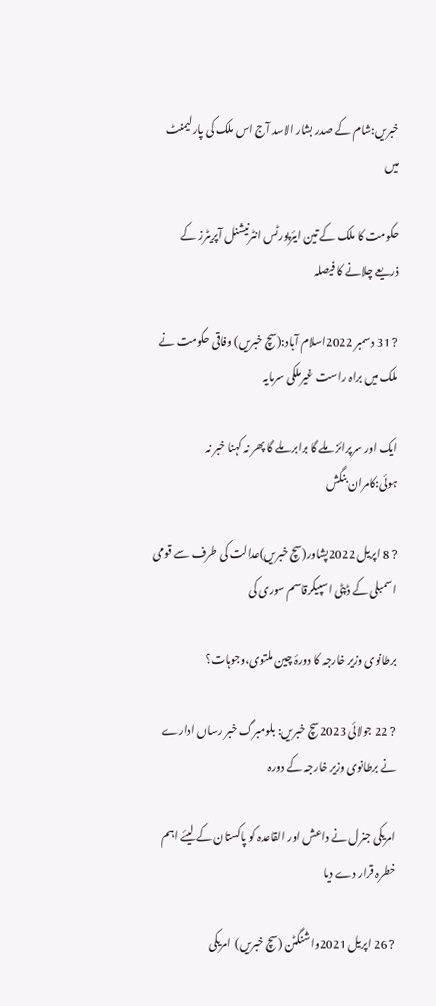خبریں:شام کے صدر بشار الاسد آج اس ملک کی پارلیمنٹ میں

حکومت کا ملک کے تین ایئرپورٹس انٹرنیشنل آپریٹرز کے ذریعے چلانے کا فیصلہ

? 31 دسمبر 2022اسلام آباد:(سچ خبریں) وفاقی حکومت نے ملک میں براہ راست غیرملکی سرمایہ

ایک اور سرپرائز ملے گا برابر ملے گا پھر نہ کہنا خبر نہ ہوئی:کامران بنگش

? 8 اپریل 2022پشاور(سچ خبریں)عدالت کی طرف سے قومی اسمبلی کے ڈپٹی اسپیکرقاسم سوری کی

برطانوی وزیر خارجہ کا دورۂ چین ملتوی،وجوہات؟

? 22 جولائی 2023سچ خبریں: بلومبرگ خبر رساں ادارے نے برطانوی وزیر خارجہ کے دورہ

امریکی جنرل نے داعش اور القاعدہ کو پاکستان کے لیئے اہم خطرہ قرار دے دیا

? 26 اپریل 2021واشنگٹن (سچ خبریں)  امریکی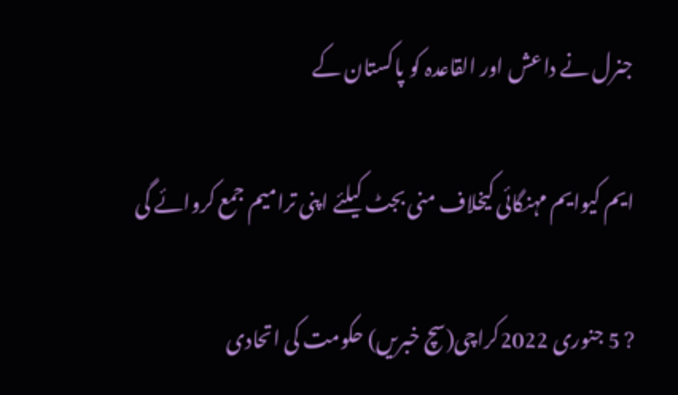جنرل نے داعش اور القاعدہ کو پاکستان کے

ایم کیوایم مہنگائی کیخلاف منی بجٹ کیلئے اپنی ترامیم جمع کروائے گی

? 5 جنوری 2022کراچی(سچ خبریں) حکومت کی اتحادی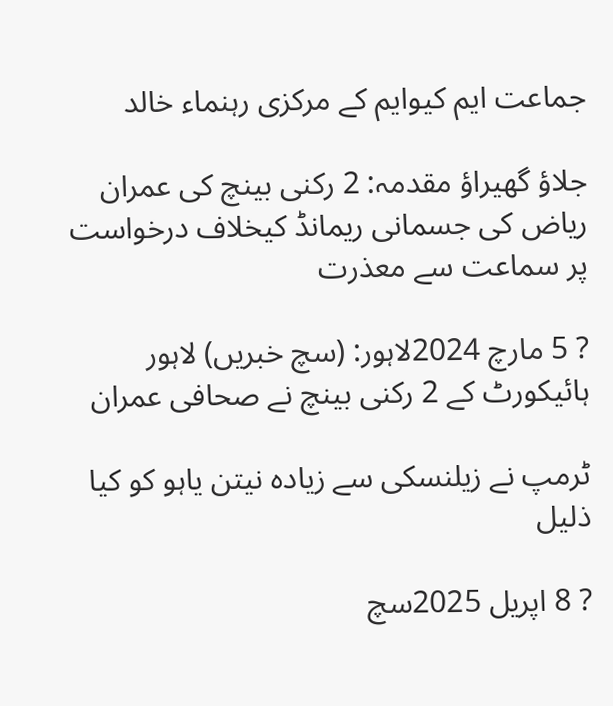جماعت ایم کیوایم کے مرکزی رہنماء خالد

جلاؤ گھیراؤ مقدمہ: 2 رکنی بینچ کی عمران ریاض کی جسمانی ریمانڈ کیخلاف درخواست پر سماعت سے معذرت

? 5 مارچ 2024لاہور: (سچ خبریں) لاہور ہائیکورٹ کے 2 رکنی بینچ نے صحافی عمران

ٹرمپ نے زیلنسکی سے زیادہ نیتن یاہو کو کیا ذلیل

? 8 اپریل 2025سچ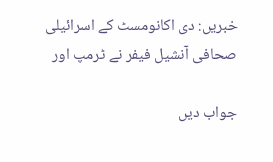خبریں: دی اکانومسٹ کے اسرائیلی صحافی آنشیل فیفر نے ٹرمپ اور

جواب دیں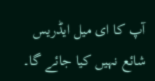آپ کا ای میل ایڈریس شائع نہیں کیا جائے گا۔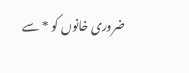ضروری خانوں کو * سے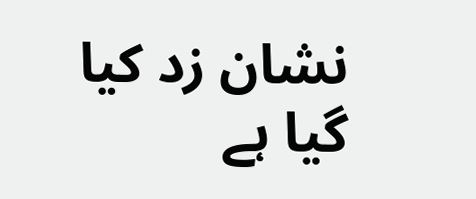نشان زد کیا گیا ہے